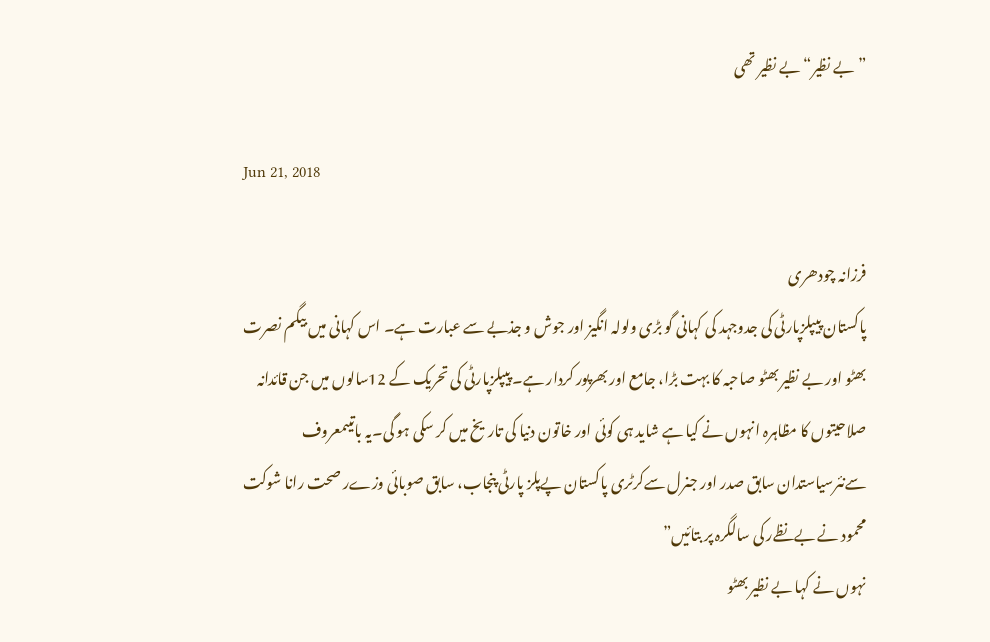”بے نظیر“ بے نظیر تھی

Jun 21, 2018

فرزانہ چودھری
پاکستان پیپلزپارٹی کی جدوجہد کی کہانی گو بڑی ولولہ انگیز اور جوش و جذبے سے عبارت ہے۔ اس کہانی میں بیگم نصرت بھٹو اور بے نظیر بھٹو صاحبہ کا بہت بڑا، جامع اور بھرپور کردار ہے۔ پیپلزپارٹی کی تحریک کے 12سالوں میں جن قائدانہ صلاحیتوں کا مظاہرہ انہوں نے کیا ہے شاید ہی کوئی اور خاتون دنیا کی تاریخ میں کر سکی ہو گی۔یہ باتیںمعروف سےنئرسیاستدان سابق صدر اور جنرل سےکرٹری پاکستان پےپلز پارٹی پنجاب، سابق صوبائی وزےر صحت رانا شوکت محمود نے بےنظےر کی سالگرہ پر بتائیں”
نہوں نے کہا بے نظیر بھٹو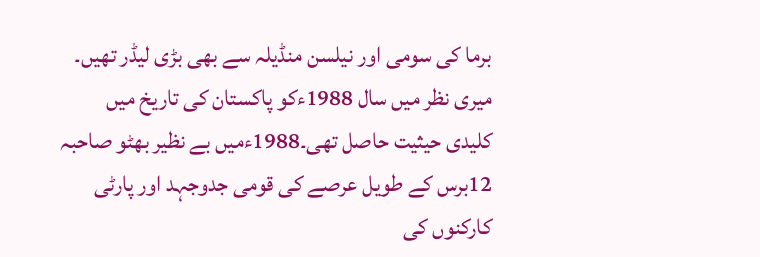برما کی سومی اور نیلسن منڈیلہ سے بھی بڑی لیڈر تھیں۔ میری نظر میں سال 1988ءکو پاکستان کی تاریخ میں کلیدی حیثیت حاصل تھی۔1988ءمیں بے نظیر بھٹو صاحبہ 12برس کے طویل عرصے کی قومی جدوجہد اور پارٹی کارکنوں کی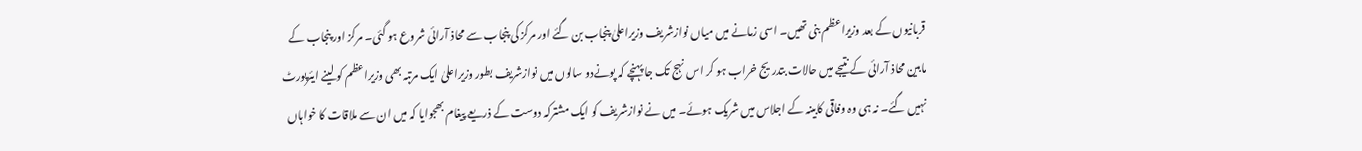قربانیوں کے بعد وزیراعظم بنی تھیں۔ اسی زمانے میں میاں نوازشریف وزیراعلیٰ پنجاب بن گئے اور مرکز کی پنجاب سے محاذ آرائی شروع ہو گئی۔ مرکز اور پنجاب کے مابین محاذ آرائی کے نتیجے میں حالات بتدریج خراب ہو کر اس نہج تک جا پہنچے کہ پونےدو سالوں میں نوازشریف بطور وزیراعلیٰ ایک مرتبہ بھی وزیراعظم کو لینے ایئرپورٹ نہیں گئے۔ نہ ہی وہ وفاقی کابینہ کے اجلاس میں شریک ہوئے۔ میں نے نوازشریف کو ایک مشترکہ دوست کے ذریعے پیغام بھجوایا کہ میں ان سے ملاقات کا خواہاں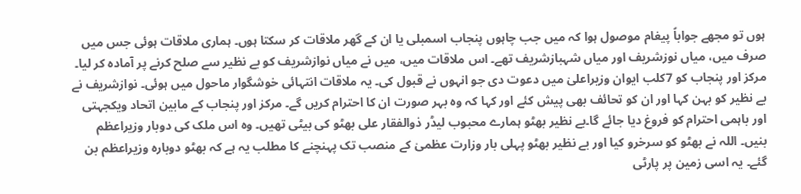ہوں تو مجھے جواباً پیغام موصول ہوا کہ میں جب چاہوں پنجاب اسمبلی یا ان کے گھر ملاقات کر سکتا ہوں۔ ہماری ملاقات ہوئی جس میں صرف میں، میاں نوزشریف اور میاں شہبازشریف تھے۔ اس ملاقات میں، میں نے میاں نوازشریف کو بے نظیر سے صلح کرنے پر آمادہ کر لیا۔ مرکز اور پنجاب کو 7کلب ایوان وزیراعلیٰ میں دعوت دی جو انہوں نے قبول کی۔ یہ ملاقات انتہائی خوشگوار ماحول میں ہوئی۔ نوازشریف نے بے نظیر کو بہن کہا اور ان کو تحائف بھی پیش کئے اور کہا کہ وہ بہر صورت ان کا احترام کریں گے۔ مرکز اور پنجاب کے مابین اتحاد ویکجہتی اور باہمی احترام کو فروغ دیا جائے گا۔بے نظیر بھٹو ہمارے محبوب لیڈر ذوالفقار علی بھٹو کی بیٹی تھیں۔ وہ اس ملک کی دوبار وزیراعظم بنیں۔ اللہ نے بھٹو کو سرخرو کیا اور بے نظیر بھٹو پہلی بار وزارت عظمیٰ کے منصب تک پہنچنے کا مطلب یہ ہے کہ بھٹو دوبارہ وزیراعظم بن گئے۔ یہ اسی زمین پر پارٹی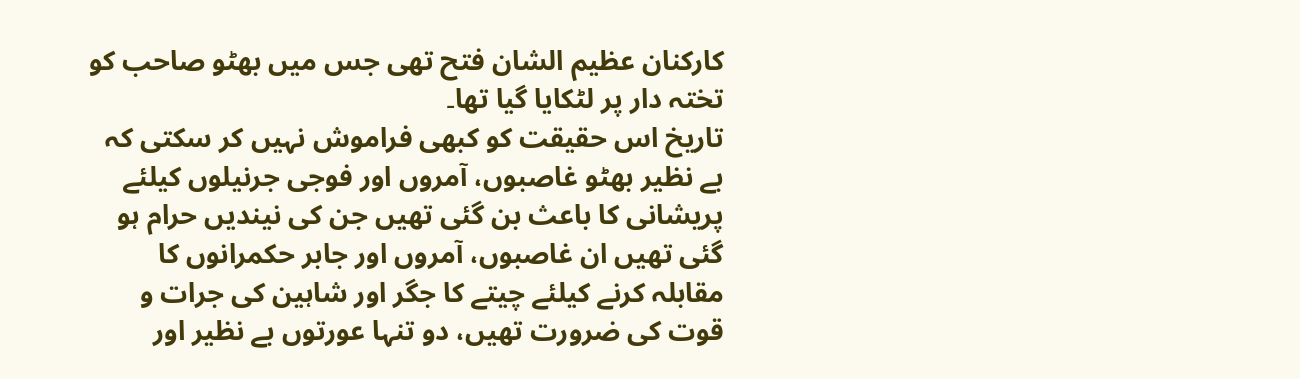کارکنان عظیم الشان فتح تھی جس میں بھٹو صاحب کو تختہ دار پر لٹکایا گیا تھا۔
تاریخ اس حقیقت کو کبھی فراموش نہیں کر سکتی کہ بے نظیر بھٹو غاصبوں، آمروں اور فوجی جرنیلوں کیلئے پریشانی کا باعث بن گئی تھیں جن کی نیندیں حرام ہو گئی تھیں ان غاصبوں، آمروں اور جابر حکمرانوں کا مقابلہ کرنے کیلئے چیتے کا جگر اور شاہین کی جرات و قوت کی ضرورت تھیں، دو تنہا عورتوں بے نظیر اور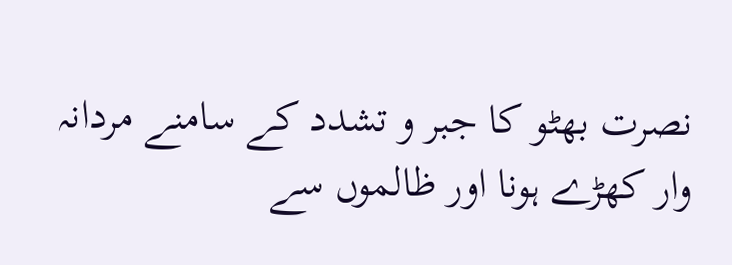نصرت بھٹو کا جبر و تشدد کے سامنے مردانہ وار کھڑے ہونا اور ظالموں سے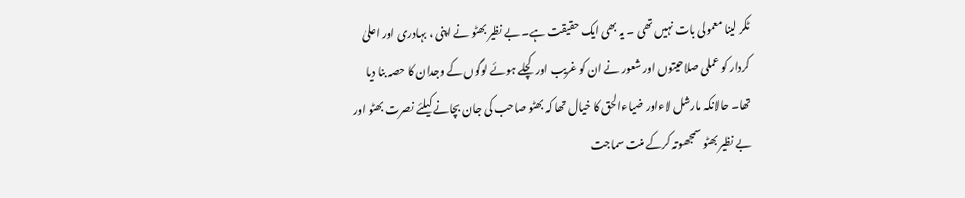ٹکر لینا معمولی بات نہیں تھی ۔ یہ بھی ایک حقیقت ہے۔ بے نظیر بھٹو نے اپنی ، بہادری اور اعلیٰ کردار کو عملی صلاحیتوں اور شعور نے ان کو غریب اور کچلے ہوئے لوگوں کے وجدان کا حصہ بنا دیا تھا۔ حالانکہ مارشل لاءاور ضیاءالحق کا خیال تھا کہ بھٹو صاحب کی جان بچانے کیلئے نصرت بھٹو اور بے نظیر بھٹو سمجھوتہ کرکے منت سماجت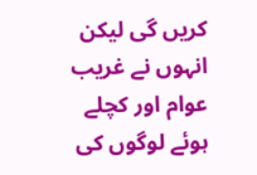کریں گی لیکن انہوں نے غریب عوام اور کچلے ہوئے لوگوں کی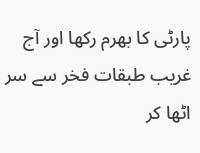پارٹی کا بھرم رکھا اور آج غریب طبقات فخر سے سر اٹھا کر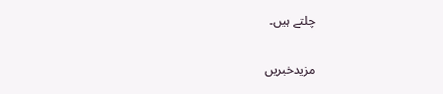چلتے ہیں۔

مزیدخبریں